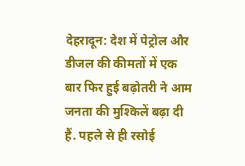देहरादून: देश में पेट्रोल और डीजल की कीमतों में एक बार फिर हुई बढ़ोतरी ने आम जनता की मुश्किलें बढ़ा दी हैं. पहले से ही रसोई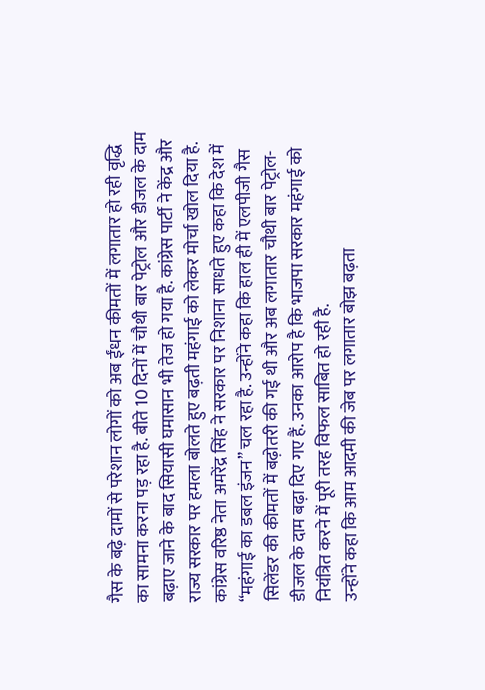गैस के बढ़े दामों से परेशान लोगों को अब ईंधन कीमतों में लगातार हो रही वृद्धि का सामना करना पड़ रहा है. बीते 10 दिनों में चौथी बार पेट्रोल और डीजल के दाम बढ़ाए जाने के बाद सियासी घमासान भी तेज हो गया है. कांग्रेस पार्टी ने केंद्र और राज्य सरकार पर हमला बोलते हुए बढ़ती महंगाई को लेकर मोर्चा खोल दिया है.
कांग्रेस वरिष्ठ नेता अमरेंद्र सिंह ने सरकार पर निशाना साधते हुए कहा कि देश में “महंगाई का डबल इंजन” चल रहा है. उन्होंने कहा कि हाल ही में एलपीजी गैस सिलेंडर की कीमतों में बढ़ोतरी की गई थी और अब लगातार चौथी बार पेट्रोल-डीजल के दाम बढ़ा दिए गए हैं. उनका आरोप है कि भाजपा सरकार महंगाई को नियंत्रित करने में पूरी तरह विफल साबित हो रही है.
उन्होंने कहा कि आम आदमी की जेब पर लगातार बोझ बढ़ता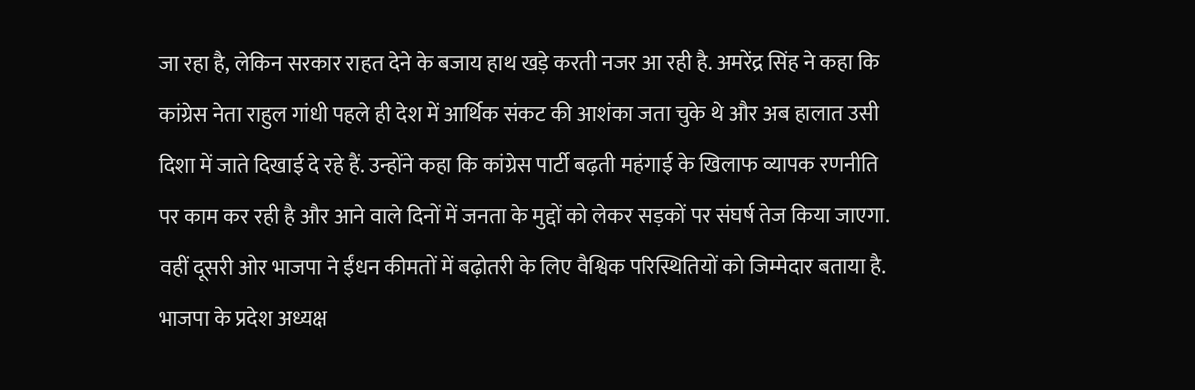जा रहा है, लेकिन सरकार राहत देने के बजाय हाथ खड़े करती नजर आ रही है. अमरेंद्र सिंह ने कहा कि कांग्रेस नेता राहुल गांधी पहले ही देश में आर्थिक संकट की आशंका जता चुके थे और अब हालात उसी दिशा में जाते दिखाई दे रहे हैं. उन्होंने कहा कि कांग्रेस पार्टी बढ़ती महंगाई के खिलाफ व्यापक रणनीति पर काम कर रही है और आने वाले दिनों में जनता के मुद्दों को लेकर सड़कों पर संघर्ष तेज किया जाएगा.
वहीं दूसरी ओर भाजपा ने ईंधन कीमतों में बढ़ोतरी के लिए वैश्विक परिस्थितियों को जिम्मेदार बताया है. भाजपा के प्रदेश अध्यक्ष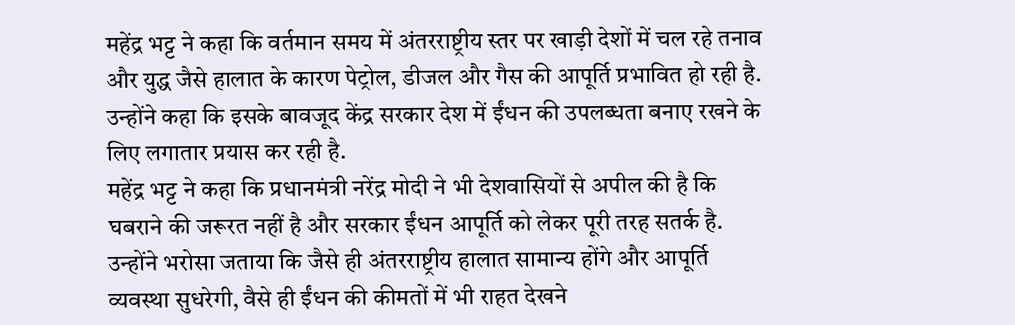महेंद्र भट्ट ने कहा कि वर्तमान समय में अंतरराष्ट्रीय स्तर पर खाड़ी देशों में चल रहे तनाव और युद्ध जैसे हालात के कारण पेट्रोल, डीजल और गैस की आपूर्ति प्रभावित हो रही है. उन्होंने कहा कि इसके बावजूद केंद्र सरकार देश में ईंधन की उपलब्धता बनाए रखने के लिए लगातार प्रयास कर रही है.
महेंद्र भट्ट ने कहा कि प्रधानमंत्री नरेंद्र मोदी ने भी देशवासियों से अपील की है कि घबराने की जरूरत नहीं है और सरकार ईंधन आपूर्ति को लेकर पूरी तरह सतर्क है. उन्होंने भरोसा जताया कि जैसे ही अंतरराष्ट्रीय हालात सामान्य होंगे और आपूर्ति व्यवस्था सुधरेगी, वैसे ही ईंधन की कीमतों में भी राहत देखने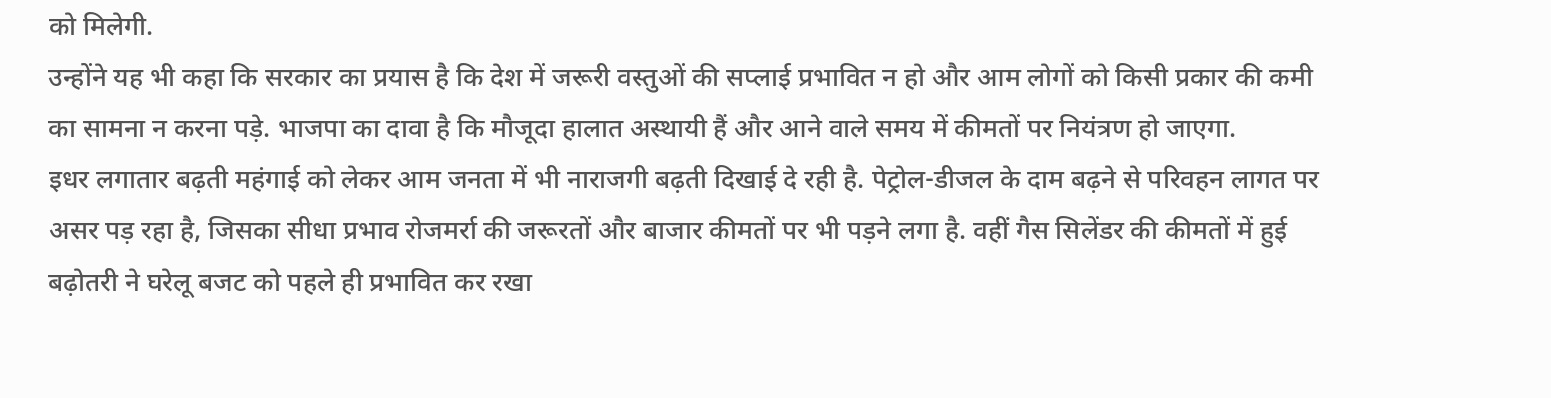को मिलेगी.
उन्होंने यह भी कहा कि सरकार का प्रयास है कि देश में जरूरी वस्तुओं की सप्लाई प्रभावित न हो और आम लोगों को किसी प्रकार की कमी का सामना न करना पड़े. भाजपा का दावा है कि मौजूदा हालात अस्थायी हैं और आने वाले समय में कीमतों पर नियंत्रण हो जाएगा.
इधर लगातार बढ़ती महंगाई को लेकर आम जनता में भी नाराजगी बढ़ती दिखाई दे रही है. पेट्रोल-डीजल के दाम बढ़ने से परिवहन लागत पर असर पड़ रहा है, जिसका सीधा प्रभाव रोजमर्रा की जरूरतों और बाजार कीमतों पर भी पड़ने लगा है. वहीं गैस सिलेंडर की कीमतों में हुई बढ़ोतरी ने घरेलू बजट को पहले ही प्रभावित कर रखा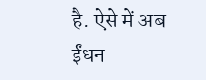है. ऐसे में अब ईंधन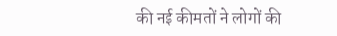की नई कीमतों ने लोगों की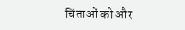चिंताओं को और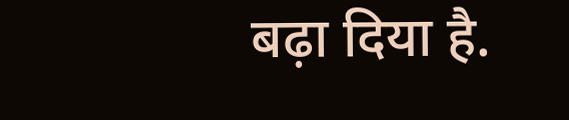बढ़ा दिया है.